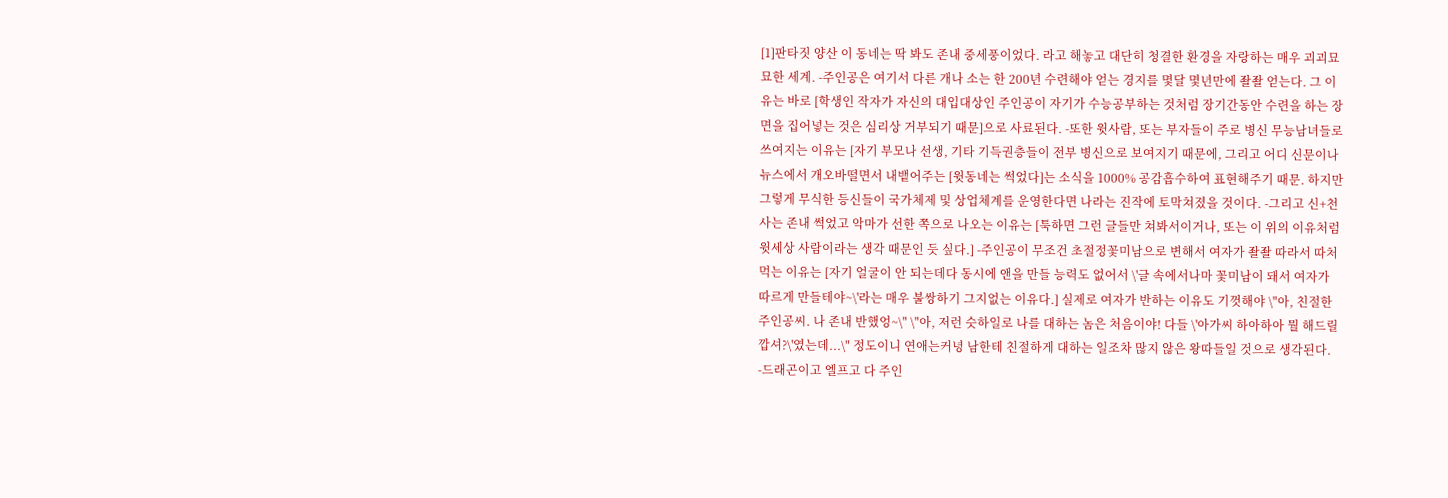[1]판타짓 양산 이 동네는 딱 봐도 존내 중세풍이었다. 라고 해놓고 대단히 청결한 환경을 자랑하는 매우 괴괴묘묘한 세계. -주인공은 여기서 다른 개나 소는 한 200년 수련해야 얻는 경지를 몇달 몇년만에 좔좔 얻는다. 그 이유는 바로 [학생인 작자가 자신의 대입대상인 주인공이 자기가 수능공부하는 것처럼 장기간동안 수련을 하는 장면을 집어넣는 것은 심리상 거부되기 때문]으로 사료된다. -또한 윗사람, 또는 부자들이 주로 병신 무능남녀들로 쓰여지는 이유는 [자기 부모나 선생, 기타 기득권층들이 전부 병신으로 보여지기 때문에, 그리고 어디 신문이나 뉴스에서 개오바떨면서 내뱉어주는 [윗동네는 썩었다]는 소식을 1000% 공감흡수하여 표현해주기 때문. 하지만 그렇게 무식한 등신들이 국가체제 및 상업체계를 운영한다면 나라는 진작에 토막쳐졌을 것이다. -그리고 신+천사는 존내 썩었고 악마가 선한 쪽으로 나오는 이유는 [툭하면 그런 글들만 쳐봐서이거나, 또는 이 위의 이유처럼 윗세상 사람이라는 생각 때문인 듯 싶다.] -주인공이 무조건 초절정꽃미남으로 변해서 여자가 좔좔 따라서 따처먹는 이유는 [자기 얼굴이 안 되는데다 동시에 앤을 만들 능력도 없어서 \'글 속에서나마 꽃미남이 돼서 여자가 따르게 만들테야~\'라는 매우 불쌍하기 그지없는 이유다.] 실제로 여자가 반하는 이유도 기껏해야 \"아, 친절한 주인공씨. 나 존내 반했엉~\" \"아, 저런 슷하일로 나를 대하는 놈은 처음이야! 다들 \'아가씨 하아하아 뭘 해드릴깝셔?\'였는데...\" 정도이니 연애는커녕 남한테 친절하게 대하는 일조차 많지 않은 왕따들일 것으로 생각된다. -드래곤이고 엘프고 다 주인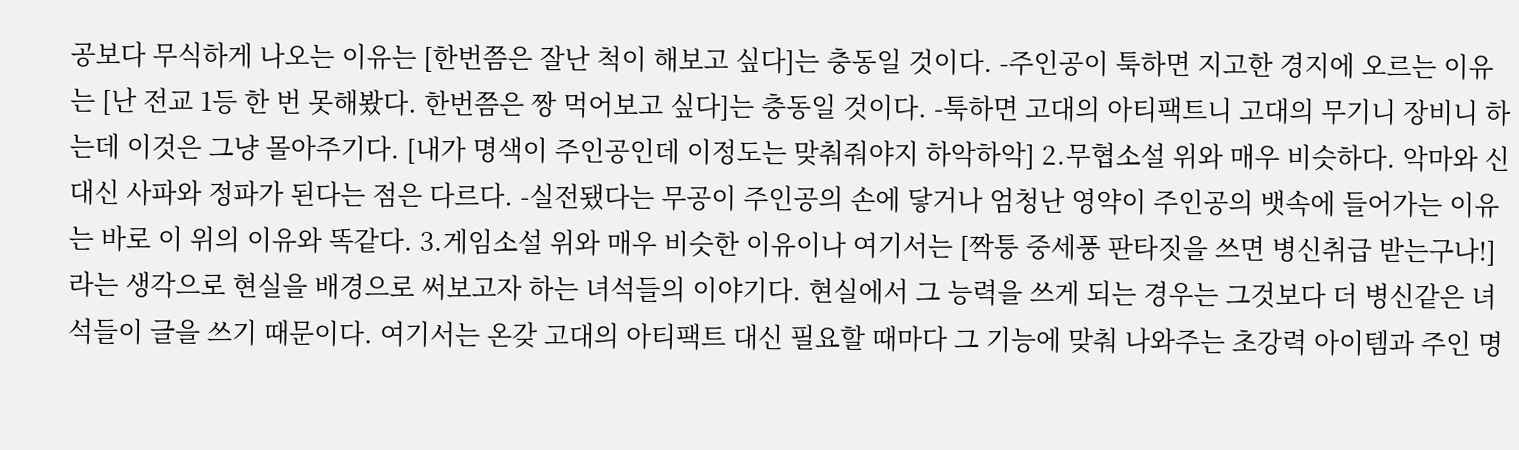공보다 무식하게 나오는 이유는 [한번쯤은 잘난 척이 해보고 싶다]는 충동일 것이다. -주인공이 툭하면 지고한 경지에 오르는 이유는 [난 전교 1등 한 번 못해봤다. 한번쯤은 짱 먹어보고 싶다]는 충동일 것이다. -툭하면 고대의 아티팩트니 고대의 무기니 장비니 하는데 이것은 그냥 몰아주기다. [내가 명색이 주인공인데 이정도는 맞춰줘야지 하악하악] 2.무협소설 위와 매우 비슷하다. 악마와 신 대신 사파와 정파가 된다는 점은 다르다. -실전됐다는 무공이 주인공의 손에 닿거나 엄청난 영약이 주인공의 뱃속에 들어가는 이유는 바로 이 위의 이유와 똑같다. 3.게임소설 위와 매우 비슷한 이유이나 여기서는 [짝퉁 중세풍 판타짓을 쓰면 병신취급 받는구나!] 라는 생각으로 현실을 배경으로 써보고자 하는 녀석들의 이야기다. 현실에서 그 능력을 쓰게 되는 경우는 그것보다 더 병신같은 녀석들이 글을 쓰기 때문이다. 여기서는 온갖 고대의 아티팩트 대신 필요할 때마다 그 기능에 맞춰 나와주는 초강력 아이템과 주인 명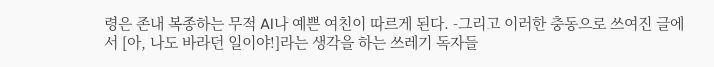령은 존내 복종하는 무적 AI나 예쁜 여친이 따르게 된다. -그리고 이러한 충동으로 쓰여진 글에서 [아, 나도 바라던 일이야!]라는 생각을 하는 쓰레기 독자들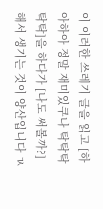이 이러한 쓰레기 글을 읽고 [하아하아 정말 재미있쿠나 탁탁탁탁탁]을 하다가 [나도 써볼까?] 해서 생기는 것이 양산입니다 ㄳ